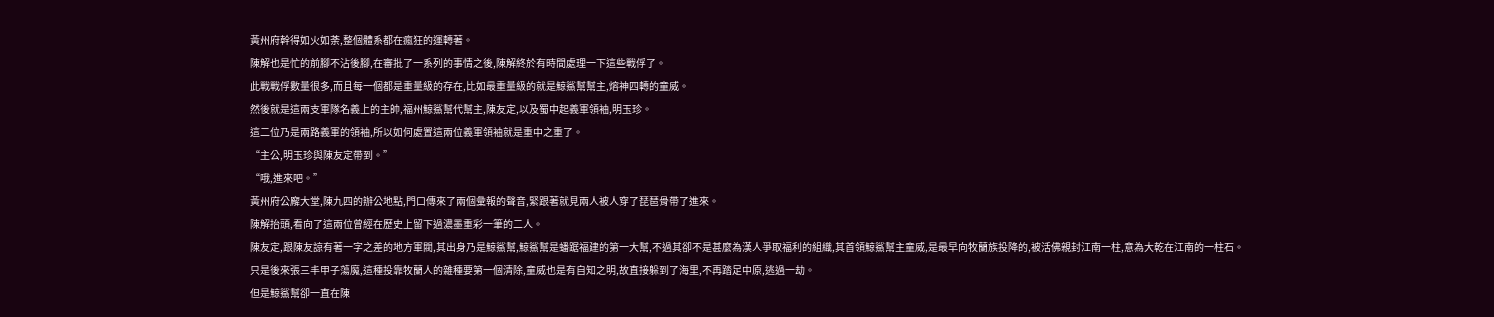黃州府幹得如火如荼,整個體系都在瘋狂的運轉著。
陳解也是忙的前腳不沾後腳,在審批了一系列的事情之後,陳解終於有時間處理一下這些戰俘了。
此戰戰俘數量很多,而且每一個都是重量級的存在,比如最重量級的就是鯨鯊幫幫主,熔神四轉的童威。
然後就是這兩支軍隊名義上的主帥,福州鯨鯊幫代幫主,陳友定,以及蜀中起義軍領袖,明玉珍。
這二位乃是兩路義軍的領袖,所以如何處置這兩位義軍領袖就是重中之重了。
“主公,明玉珍與陳友定帶到。”
“哦,進來吧。”
黃州府公廨大堂,陳九四的辦公地點,門口傳來了兩個彙報的聲音,緊跟著就見兩人被人穿了琵琶骨帶了進來。
陳解抬頭,看向了這兩位曾經在歷史上留下過濃墨重彩一筆的二人。
陳友定,跟陳友諒有著一字之差的地方軍閥,其出身乃是鯨鯊幫,鯨鯊幫是蟠踞福建的第一大幫,不過其卻不是甚麼為漢人爭取福利的組織,其首領鯨鯊幫主童威,是最早向牧蘭族投降的,被活佛親封江南一柱,意為大乾在江南的一柱石。
只是後來張三丰甲子蕩魔,這種投靠牧蘭人的雜種要第一個清除,童威也是有自知之明,故直接躲到了海里,不再踏足中原,逃過一劫。
但是鯨鯊幫卻一直在陳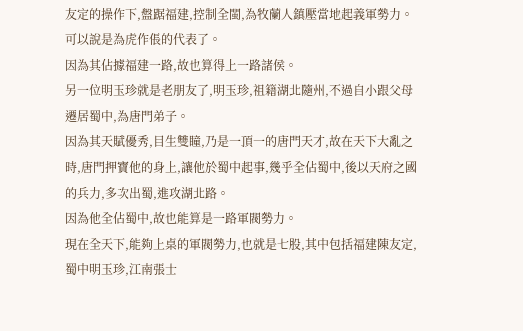友定的操作下,盤踞福建,控制全閩,為牧蘭人鎮壓當地起義軍勢力。
可以說是為虎作倀的代表了。
因為其佔據福建一路,故也算得上一路諸侯。
另一位明玉珍就是老朋友了,明玉珍,祖籍湖北隨州,不過自小跟父母遷居蜀中,為唐門弟子。
因為其天賦優秀,目生雙瞳,乃是一頂一的唐門天才,故在天下大亂之時,唐門押寶他的身上,讓他於蜀中起事,幾乎全佔蜀中,後以天府之國的兵力,多次出蜀,進攻湖北路。
因為他全佔蜀中,故也能算是一路軍閥勢力。
現在全天下,能夠上桌的軍閥勢力,也就是七股,其中包括福建陳友定,蜀中明玉珍,江南張士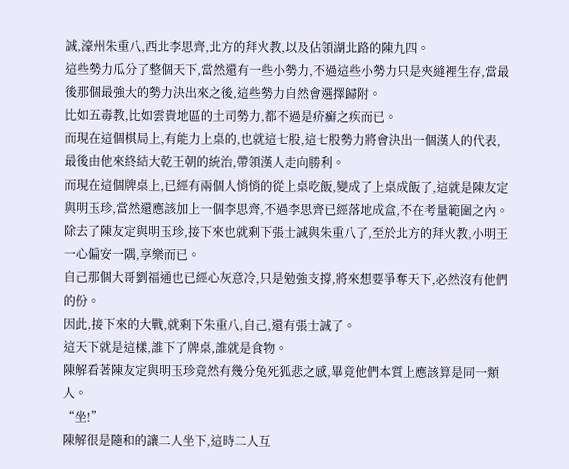誠,濠州朱重八,西北李思齊,北方的拜火教,以及佔領湖北路的陳九四。
這些勢力瓜分了整個天下,當然還有一些小勢力,不過這些小勢力只是夾縫裡生存,當最後那個最強大的勢力決出來之後,這些勢力自然會選擇歸附。
比如五毒教,比如雲貴地區的土司勢力,都不過是疥癬之疾而已。
而現在這個棋局上,有能力上桌的,也就這七股,這七股勢力將會決出一個漢人的代表,最後由他來終結大乾王朝的統治,帶領漢人走向勝利。
而現在這個牌桌上,已經有兩個人悄悄的從上桌吃飯,變成了上桌成飯了,這就是陳友定與明玉珍,當然還應該加上一個李思齊,不過李思齊已經落地成盒,不在考量範圍之內。
除去了陳友定與明玉珍,接下來也就剩下張士誠與朱重八了,至於北方的拜火教,小明王一心偏安一隅,享樂而已。
自己那個大哥劉福通也已經心灰意冷,只是勉強支撐,將來想要爭奪天下,必然沒有他們的份。
因此,接下來的大戰,就剩下朱重八,自己,還有張士誠了。
這天下就是這樣,誰下了牌桌,誰就是食物。
陳解看著陳友定與明玉珍竟然有幾分兔死狐悲之感,畢竟他們本質上應該算是同一類人。
“坐!”
陳解很是隨和的讓二人坐下,這時二人互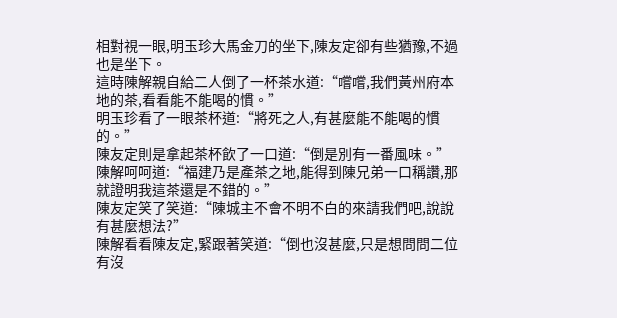相對視一眼,明玉珍大馬金刀的坐下,陳友定卻有些猶豫,不過也是坐下。
這時陳解親自給二人倒了一杯茶水道:“嚐嚐,我們黃州府本地的茶,看看能不能喝的慣。”
明玉珍看了一眼茶杯道:“將死之人,有甚麼能不能喝的慣的。”
陳友定則是拿起茶杯飲了一口道:“倒是別有一番風味。”
陳解呵呵道:“福建乃是產茶之地,能得到陳兄弟一口稱讚,那就證明我這茶還是不錯的。”
陳友定笑了笑道:“陳城主不會不明不白的來請我們吧,說說有甚麼想法?”
陳解看看陳友定,緊跟著笑道:“倒也沒甚麼,只是想問問二位有沒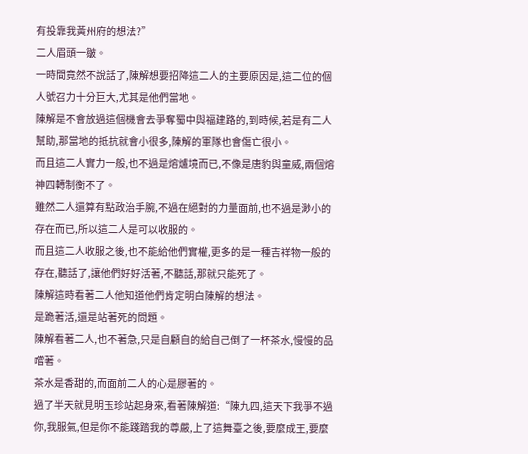有投靠我黃州府的想法?”
二人眉頭一皺。
一時間竟然不說話了,陳解想要招降這二人的主要原因是,這二位的個人號召力十分巨大,尤其是他們當地。
陳解是不會放過這個機會去爭奪蜀中與福建路的,到時候,若是有二人幫助,那當地的抵抗就會小很多,陳解的軍隊也會傷亡很小。
而且這二人實力一般,也不過是熔爐境而已,不像是唐豹與童威,兩個熔神四轉制衡不了。
雖然二人還算有點政治手腕,不過在絕對的力量面前,也不過是渺小的存在而已,所以這二人是可以收服的。
而且這二人收服之後,也不能給他們實權,更多的是一種吉祥物一般的存在,聽話了,讓他們好好活著,不聽話,那就只能死了。
陳解這時看著二人他知道他們肯定明白陳解的想法。
是跪著活,還是站著死的問題。
陳解看著二人,也不著急,只是自顧自的給自己倒了一杯茶水,慢慢的品嚐著。
茶水是香甜的,而面前二人的心是膠著的。
過了半天就見明玉珍站起身來,看著陳解道:“陳九四,這天下我爭不過你,我服氣,但是你不能踐踏我的尊嚴,上了這舞臺之後,要麼成王,要麼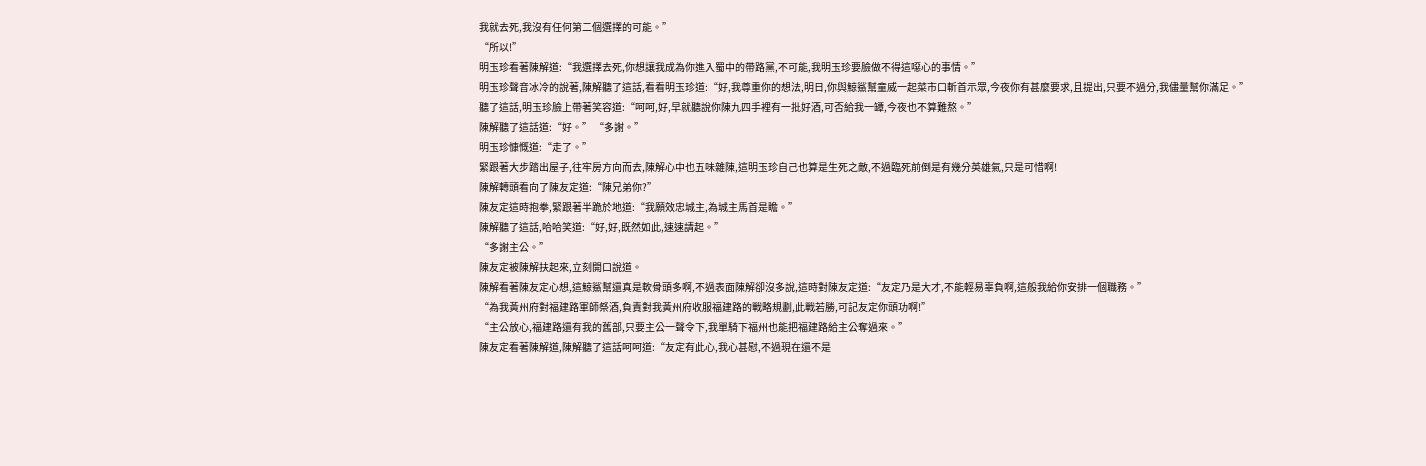我就去死,我沒有任何第二個選擇的可能。”
“所以!”
明玉珍看著陳解道:“我選擇去死,你想讓我成為你進入蜀中的帶路黨,不可能,我明玉珍要臉做不得這噁心的事情。”
明玉珍聲音冰冷的說著,陳解聽了這話,看看明玉珍道:“好,我尊重你的想法,明日,你與鯨鯊幫童威一起菜市口斬首示眾,今夜你有甚麼要求,且提出,只要不過分,我儘量幫你滿足。”
聽了這話,明玉珍臉上帶著笑容道:“呵呵,好,早就聽說你陳九四手裡有一批好酒,可否給我一罈,今夜也不算難熬。”
陳解聽了這話道:“好。” “多謝。”
明玉珍慷慨道:“走了。”
緊跟著大步踏出屋子,往牢房方向而去,陳解心中也五味雜陳,這明玉珍自己也算是生死之敵,不過臨死前倒是有幾分英雄氣,只是可惜啊!
陳解轉頭看向了陳友定道:“陳兄弟你?”
陳友定這時抱拳,緊跟著半跪於地道:“我願效忠城主,為城主馬首是瞻。”
陳解聽了這話,哈哈笑道:“好,好,既然如此,速速請起。”
“多謝主公。”
陳友定被陳解扶起來,立刻開口說道。
陳解看著陳友定心想,這鯨鯊幫還真是軟骨頭多啊,不過表面陳解卻沒多說,這時對陳友定道:“友定乃是大才,不能輕易辜負啊,這般我給你安排一個職務。”
“為我黃州府對福建路軍師祭酒,負責對我黃州府收服福建路的戰略規劃,此戰若勝,可記友定你頭功啊!”
“主公放心,福建路還有我的舊部,只要主公一聲令下,我單騎下福州也能把福建路給主公奪過來。”
陳友定看著陳解道,陳解聽了這話呵呵道:“友定有此心,我心甚慰,不過現在還不是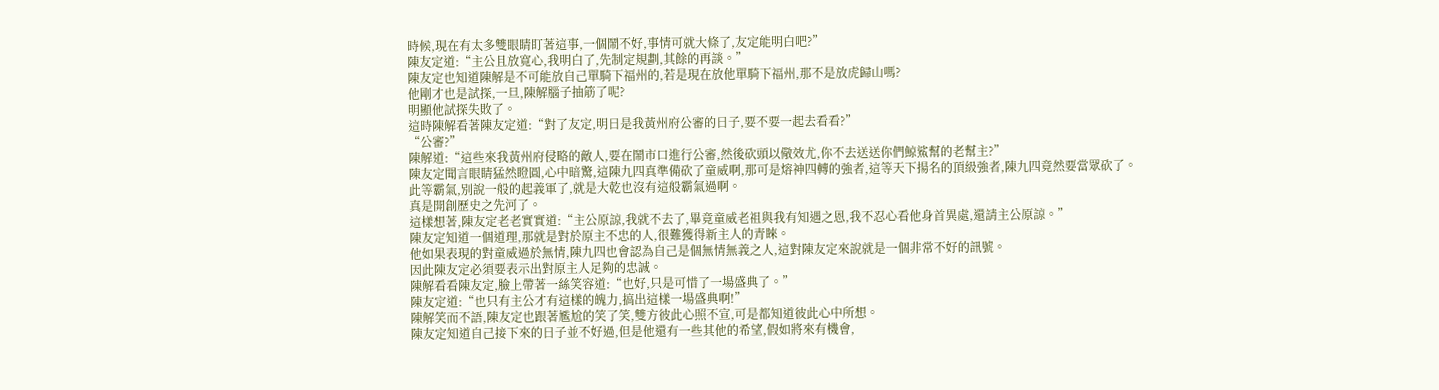時候,現在有太多雙眼睛盯著這事,一個鬧不好,事情可就大條了,友定能明白吧?”
陳友定道:“主公且放寬心,我明白了,先制定規劃,其餘的再談。”
陳友定也知道陳解是不可能放自己單騎下福州的,若是現在放他單騎下福州,那不是放虎歸山嗎?
他剛才也是試探,一旦,陳解腦子抽筋了呢?
明顯他試探失敗了。
這時陳解看著陳友定道:“對了友定,明日是我黃州府公審的日子,要不要一起去看看?”
“公審?”
陳解道:“這些來我黃州府侵略的敵人,要在鬧市口進行公審,然後砍頭以儆效尤,你不去送送你們鯨鯊幫的老幫主?”
陳友定聞言眼睛猛然瞪圓,心中暗驚,這陳九四真準備砍了童威啊,那可是熔神四轉的強者,這等天下揚名的頂級強者,陳九四竟然要當眾砍了。
此等霸氣,別說一般的起義軍了,就是大乾也沒有這般霸氣過啊。
真是開創歷史之先河了。
這樣想著,陳友定老老實實道:“主公原諒,我就不去了,畢竟童威老祖與我有知遇之恩,我不忍心看他身首異處,還請主公原諒。”
陳友定知道一個道理,那就是對於原主不忠的人,很難獲得新主人的青睞。
他如果表現的對童威過於無情,陳九四也會認為自己是個無情無義之人,這對陳友定來說就是一個非常不好的訊號。
因此陳友定必須要表示出對原主人足夠的忠誠。
陳解看看陳友定,臉上帶著一絲笑容道:“也好,只是可惜了一場盛典了。”
陳友定道:“也只有主公才有這樣的魄力,搞出這樣一場盛典啊!”
陳解笑而不語,陳友定也跟著尷尬的笑了笑,雙方彼此心照不宣,可是都知道彼此心中所想。
陳友定知道自己接下來的日子並不好過,但是他還有一些其他的希望,假如將來有機會,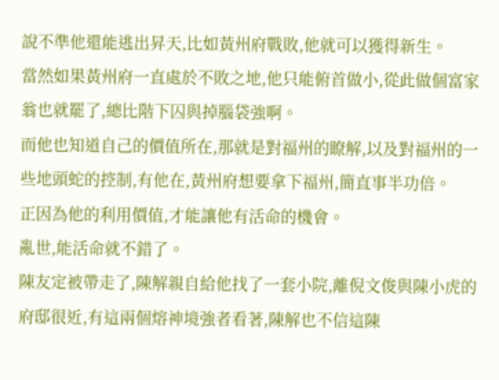說不準他還能逃出昇天,比如黃州府戰敗,他就可以獲得新生。
當然如果黃州府一直處於不敗之地,他只能俯首做小,從此做個富家翁也就罷了,總比階下囚與掉腦袋強啊。
而他也知道自己的價值所在,那就是對福州的瞭解,以及對福州的一些地頭蛇的控制,有他在,黃州府想要拿下福州,簡直事半功倍。
正因為他的利用價值,才能讓他有活命的機會。
亂世,能活命就不錯了。
陳友定被帶走了,陳解親自給他找了一套小院,離倪文俊與陳小虎的府邸很近,有這兩個熔神境強者看著,陳解也不信這陳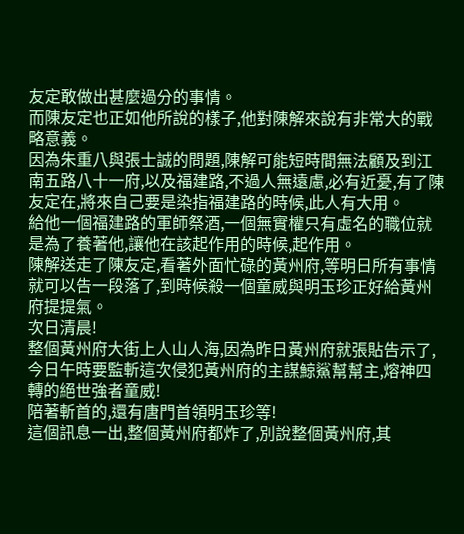友定敢做出甚麼過分的事情。
而陳友定也正如他所說的樣子,他對陳解來說有非常大的戰略意義。
因為朱重八與張士誠的問題,陳解可能短時間無法顧及到江南五路八十一府,以及福建路,不過人無遠慮,必有近憂,有了陳友定在,將來自己要是染指福建路的時候,此人有大用。
給他一個福建路的軍師祭酒,一個無實權只有虛名的職位就是為了養著他,讓他在該起作用的時候,起作用。
陳解送走了陳友定,看著外面忙碌的黃州府,等明日所有事情就可以告一段落了,到時候殺一個童威與明玉珍正好給黃州府提提氣。
次日清晨!
整個黃州府大街上人山人海,因為昨日黃州府就張貼告示了,今日午時要監斬這次侵犯黃州府的主謀鯨鯊幫幫主,熔神四轉的絕世強者童威!
陪著斬首的,還有唐門首領明玉珍等!
這個訊息一出,整個黃州府都炸了,別說整個黃州府,其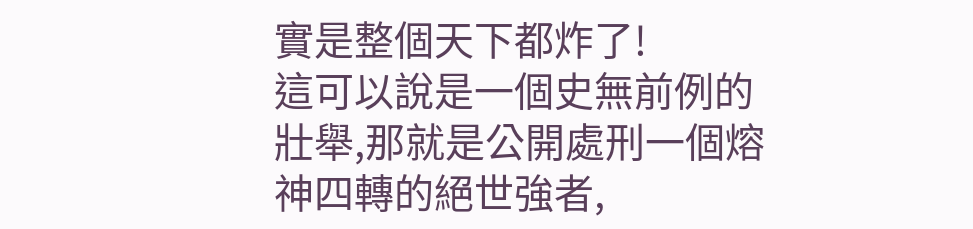實是整個天下都炸了!
這可以說是一個史無前例的壯舉,那就是公開處刑一個熔神四轉的絕世強者,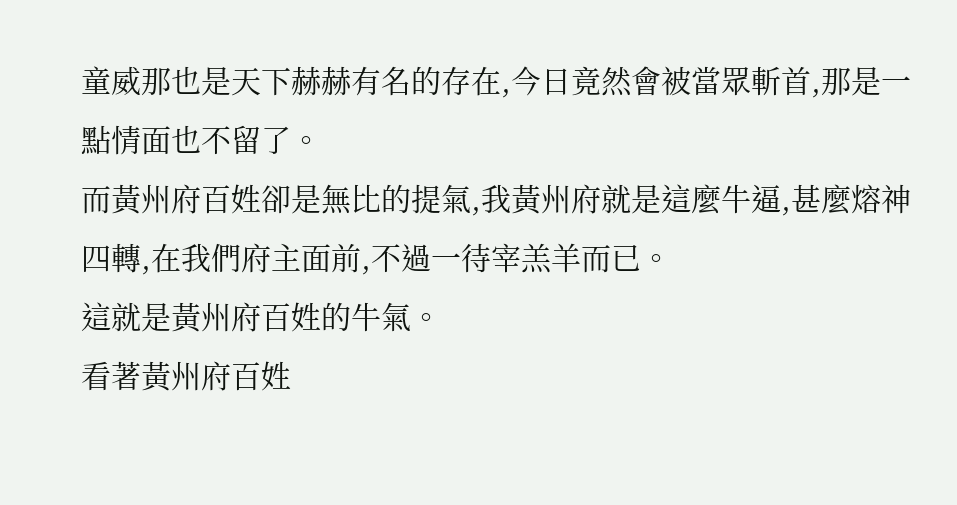童威那也是天下赫赫有名的存在,今日竟然會被當眾斬首,那是一點情面也不留了。
而黃州府百姓卻是無比的提氣,我黃州府就是這麼牛逼,甚麼熔神四轉,在我們府主面前,不過一待宰羔羊而已。
這就是黃州府百姓的牛氣。
看著黃州府百姓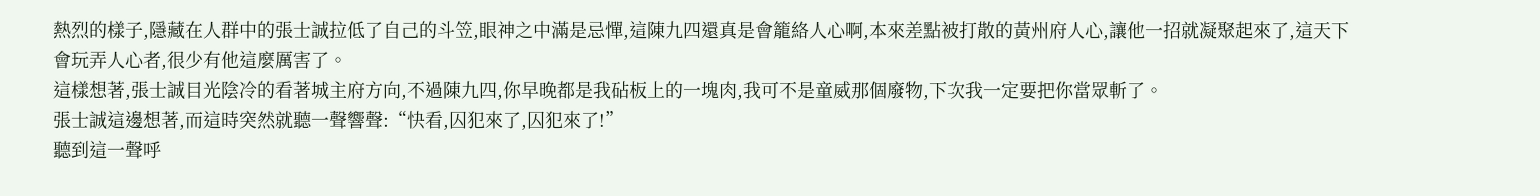熱烈的樣子,隱藏在人群中的張士誠拉低了自己的斗笠,眼神之中滿是忌憚,這陳九四還真是會籠絡人心啊,本來差點被打散的黃州府人心,讓他一招就凝聚起來了,這天下會玩弄人心者,很少有他這麼厲害了。
這樣想著,張士誠目光陰冷的看著城主府方向,不過陳九四,你早晚都是我砧板上的一塊肉,我可不是童威那個廢物,下次我一定要把你當眾斬了。
張士誠這邊想著,而這時突然就聽一聲響聲:“快看,囚犯來了,囚犯來了!”
聽到這一聲呼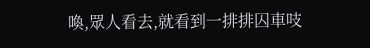喚,眾人看去,就看到一排排囚車吱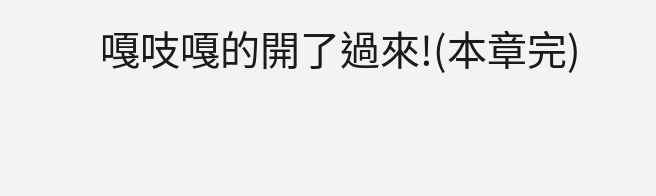嘎吱嘎的開了過來!(本章完)